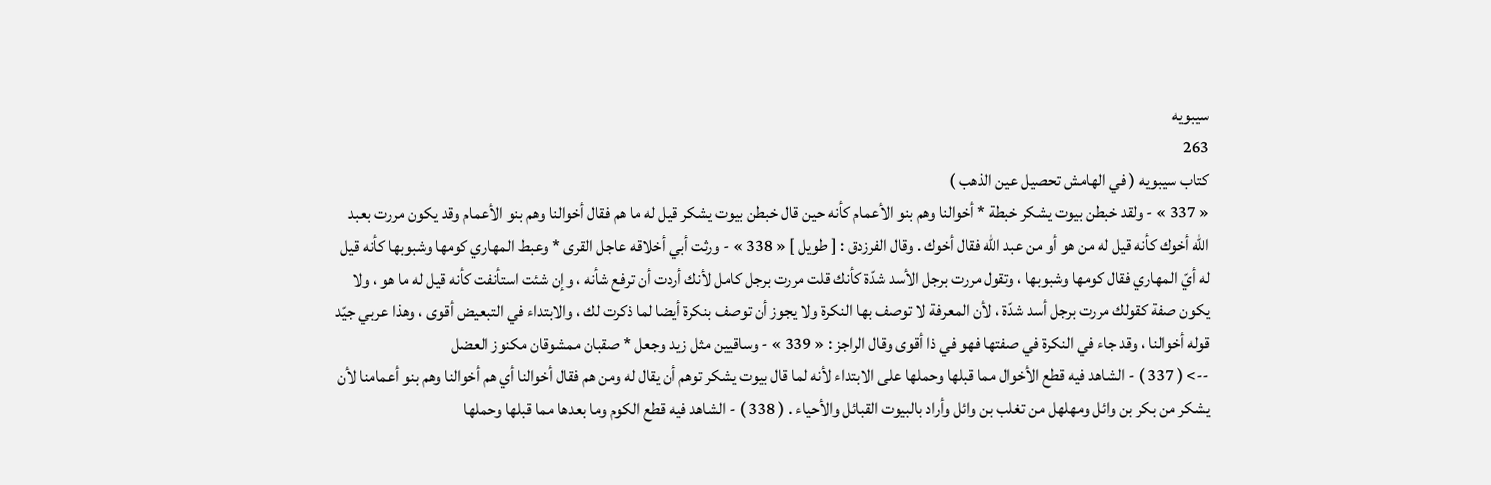سيبويه
263
كتاب سيبويه ( في الهامش تحصيل عين الذهب )
« 337 » - ولقد خبطن بيوت يشكر خبطة * أخوالنا وهم بنو الأعمام كأنه حين قال خبطن بيوت يشكر قيل له ما هم فقال أخوالنا وهم بنو الأعمام وقد يكون مررت بعبد اللّه أخوك كأنه قيل له من هو أو من عبد اللّه فقال أخوك . وقال الفرزدق : [ طويل ] « 338 » - ورثت أبي أخلاقه عاجل القرى * وعبط المهاري كومها وشبوبها كأنه قيل له أيّ المهاري فقال كومها وشبوبها ، وتقول مررت برجل الأسد شدّة كأنك قلت مررت برجل كامل لأنك أردت أن ترفع شأنه ، وإن شئت استأنفت كأنه قيل له ما هو ، ولا يكون صفة كقولك مررت برجل أسد شدّة ، لأن المعرفة لا توصف بها النكرة ولا يجوز أن توصف بنكرة أيضا لما ذكرت لك ، والابتداء في التبعيض أقوى ، وهذا عربي جيّد قوله أخوالنا ، وقد جاء في النكرة في صفتها فهو في ذا أقوى وقال الراجز : « 339 » - وساقيين مثل زيد وجعل * صقبان ممشوقان مكنوز العضل
--> ( 337 ) - الشاهد فيه قطع الأخوال مما قبلها وحملها على الابتداء لأنه لما قال بيوت يشكر توهم أن يقال له ومن هم فقال أخوالنا أي هم أخوالنا وهم بنو أعمامنا لأن يشكر من بكر بن وائل ومهلهل من تغلب بن وائل وأراد بالبيوت القبائل والأحياء . ( 338 ) - الشاهد فيه قطع الكوم وما بعدها مما قبلها وحملها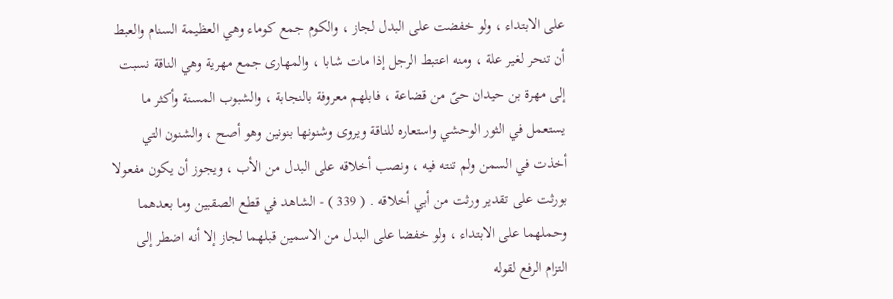على الابتداء ، ولو خفضت على البدل لجاز ، والكوم جمع كوماء وهي العظيمة السنام والعبط أن تنحر لغير علة ، ومنه اعتبط الرجل إذا مات شابا ، والمهارى جمع مهرية وهي الناقة نسبت إلى مهرة بن حيدان حىّ من قضاعة ، فابلهم معروفة بالنجابة ، والشبوب المسنة وأكثر ما يستعمل في الثور الوحشي واستعاره للناقة ويروى وشنونها بنونين وهو أصح ، والشنون التي أخذت في السمن ولم تنته فيه ، ونصب أخلاقه على البدل من الأب ، ويجوز أن يكون مفعولا بورثت على تقدير ورثت من أبي أخلاقه . ( 339 ) - الشاهد في قطع الصقبين وما بعدهما وحملهما على الابتداء ، ولو خفضا على البدل من الاسمين قبلهما لجاز إلا أنه اضطر إلى التزام الرفع لقوله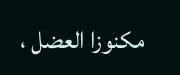مكنوزا العضل ،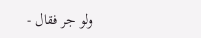ولو جر فقال -